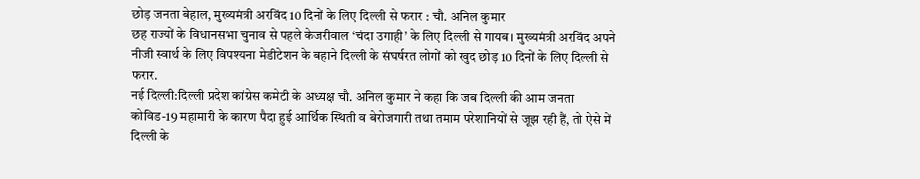छोड़ जनता बेहाल, मुख्यमंत्री अरविंद 10 दिनों के लिए दिल्ली से फरार : चौ. अनिल कुमार
छह राज्यों के विधानसभा चुनाव से पहले केजरीवाल ‘चंदा उगाही’ के लिए दिल्ली से गायब। मुख्यमंत्री अरविंद अपने नीजी स्वार्थ के लिए विपश्यना मेडीटेशन के बहाने दिल्ली के संघर्षरत लोगों को खुद छोड़ 10 दिनों के लिए दिल्ली से फरार.
नई दिल्ली:दिल्ली प्रदेश कांग्रेस कमेटी के अध्यक्ष चौ. अनिल कुमार ने कहा कि जब दिल्ली की आम जनता कोविड-19 महामारी के कारण पैदा हुई आर्थिक स्थिती व बेरोजगारी तथा तमाम परेशानियों से जूझ रही हैं, तो ऐसे में दिल्ली के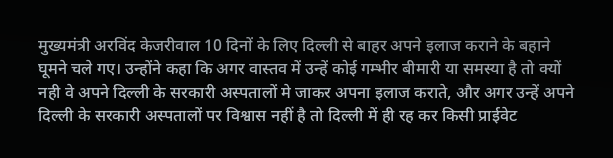मुख्यमंत्री अरविंद केजरीवाल 10 दिनों के लिए दिल्ली से बाहर अपने इलाज कराने के बहाने घूमने चले गए। उन्होंने कहा कि अगर वास्तव में उन्हें कोई गम्भीर बीमारी या समस्या है तो क्यों नही वे अपने दिल्ली के सरकारी अस्पतालों मे जाकर अपना इलाज कराते, और अगर उन्हें अपने दिल्ली के सरकारी अस्पतालों पर विश्वास नहीं है तो दिल्ली में ही रह कर किसी प्राईवेट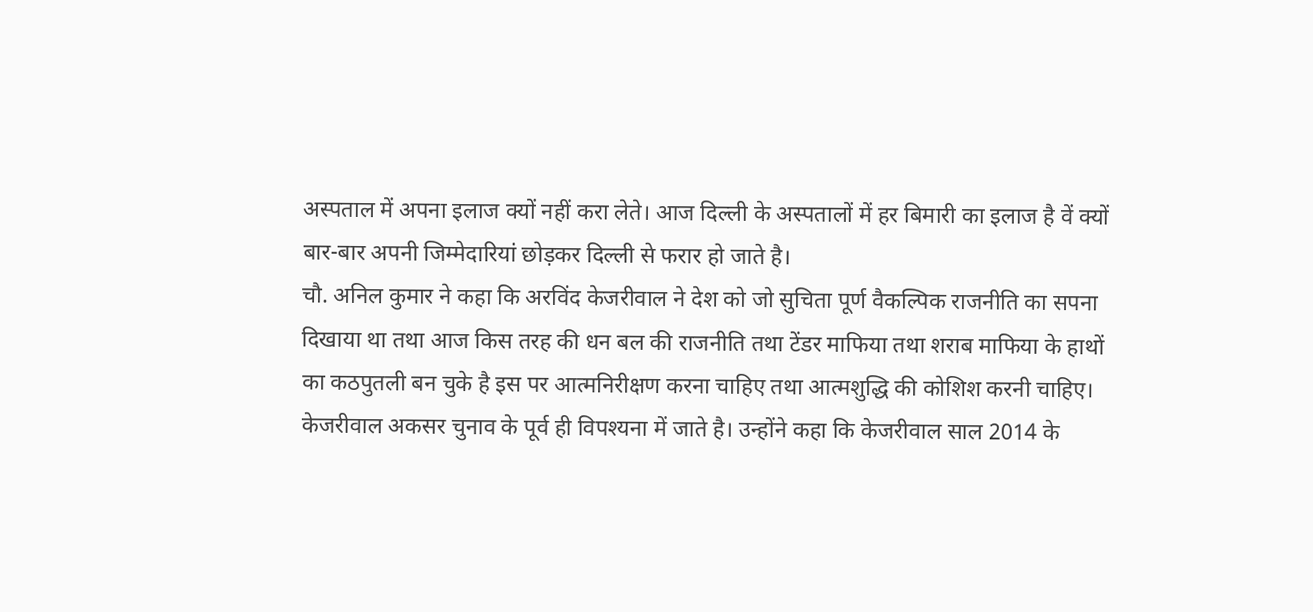अस्पताल में अपना इलाज क्यों नहीं करा लेते। आज दिल्ली के अस्पतालों में हर बिमारी का इलाज है वें क्यों बार-बार अपनी जिम्मेदारियां छोड़कर दिल्ली से फरार हो जाते है।
चौ. अनिल कुमार ने कहा कि अरविंद केजरीवाल ने देश को जो सुचिता पूर्ण वैकल्पिक राजनीति का सपना दिखाया था तथा आज किस तरह की धन बल की राजनीति तथा टेंडर माफिया तथा शराब माफिया के हाथों का कठपुतली बन चुके है इस पर आत्मनिरीक्षण करना चाहिए तथा आत्मशुद्धि की कोशिश करनी चाहिए। केजरीवाल अकसर चुनाव के पूर्व ही विपश्यना में जाते है। उन्होंने कहा कि केजरीवाल साल 2014 के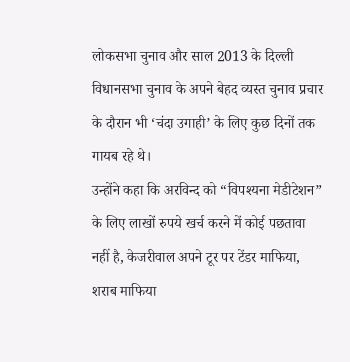लोकसभा चुनाव और साल 2013 के दिल्ली विधानसभा चुनाव के अपने बेहद व्यस्त चुनाव प्रचार के दौरान भी ‘चंदा उगाही’ के लिए कुछ दिनों तक गायब रहे थे।
उन्होंने कहा कि अरविन्द को “विपश्यना मेडीटेशन” के लिए लाखों रुपये खर्च करने में कोई पछतावा नहीं है, केजरीवाल अपने टूर पर टेंडर माफिया, शराब माफिया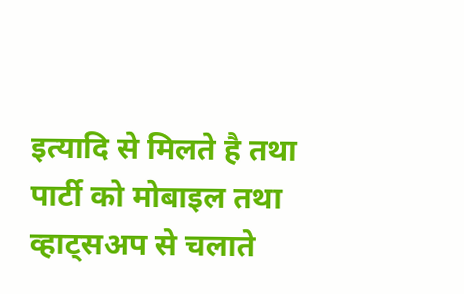इत्यादि से मिलते है तथा पार्टी को मोबाइल तथा व्हाट्सअप से चलाते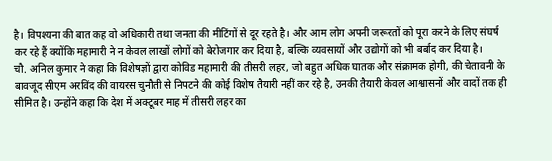है। विपश्यना की बात कह वो अधिकारी तथा जनता की मीटिंगों से दूर रहते है। और आम लोग अपनी जरूरतों को पूरा करने के लिए संघर्ष कर रहे हैं क्योंकि महामारी ने न केवल लाखों लोगों को बेरोजगार कर दिया है, बल्कि व्यवसायों और उद्योगों को भी बर्बाद कर दिया है।
चौ. अनिल कुमार ने कहा कि विशेषज्ञों द्वारा कोविड महामारी की तीसरी लहर, जो बहुत अधिक घातक और संक्रामक होगी, की चेतावनी के बावजूद सीएम अरविंद की वायरस चुनौती से निपटने की कोई विशेष तैयारी नहीं कर रहे है, उनकी तैयारी केवल आश्वासनों और वादों तक ही सीमित है। उन्होंने कहा कि देश में अक्टूबर माह में तीसरी लहर का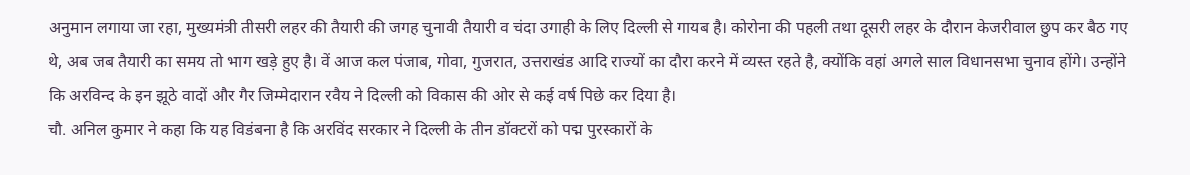अनुमान लगाया जा रहा, मुख्यमंत्री तीसरी लहर की तैयारी की जगह चुनावी तैयारी व चंदा उगाही के लिए दिल्ली से गायब है। कोरोना की पहली तथा दूसरी लहर के दौरान केजरीवाल छुप कर बैठ गए थे, अब जब तैयारी का समय तो भाग खड़े हुए है। वें आज कल पंजाब, गोवा, गुजरात, उत्तराखंड आदि राज्यों का दौरा करने में व्यस्त रहते है, क्योंकि वहां अगले साल विधानसभा चुनाव होंगे। उन्होंने कि अरविन्द के इन झूठे वादों और गैर जिम्मेदारान रवैय ने दिल्ली को विकास की ओर से कई वर्ष पिछे कर दिया है।
चौ. अनिल कुमार ने कहा कि यह विडंबना है कि अरविंद सरकार ने दिल्ली के तीन डॉक्टरों को पद्म पुरस्कारों के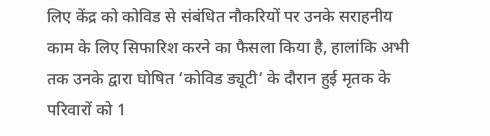लिए केंद्र को कोविड से संबंधित नौकरियों पर उनके सराहनीय काम के लिए सिफारिश करने का फैसला किया है, हालांकि अभी तक उनके द्वारा घोषित ‘कोविड ड्यूटी‘ के दौरान हुई मृतक के परिवारों को 1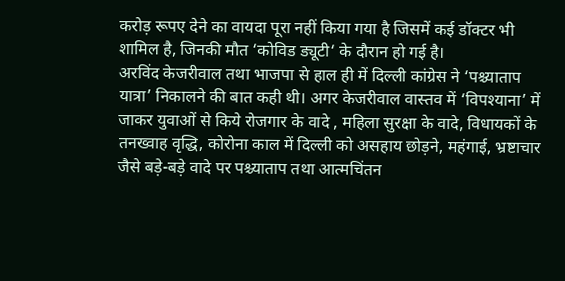करोड़ रूपए देने का वायदा पूरा नहीं किया गया है जिसमें कई डॉक्टर भी शामिल है, जिनकी मौत ‘कोविड ड्यूटी‘ के दौरान हो गई है।
अरविंद केजरीवाल तथा भाजपा से हाल ही में दिल्ली कांग्रेस ने ‘पश्च्याताप यात्रा’ निकालने की बात कही थी। अगर केजरीवाल वास्तव में ‘विपश्याना’ में जाकर युवाओं से किये रोजगार के वादे , महिला सुरक्षा के वादे, विधायकों के तनख्वाह वृद्धि, कोरोना काल में दिल्ली को असहाय छोड़ने, महंगाई, भ्रष्टाचार जैसे बड़े-बड़े वादे पर पश्च्याताप तथा आत्मचिंतन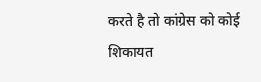करते है तो कांग्रेस को कोई शिकायत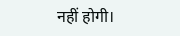नहीं होगी।